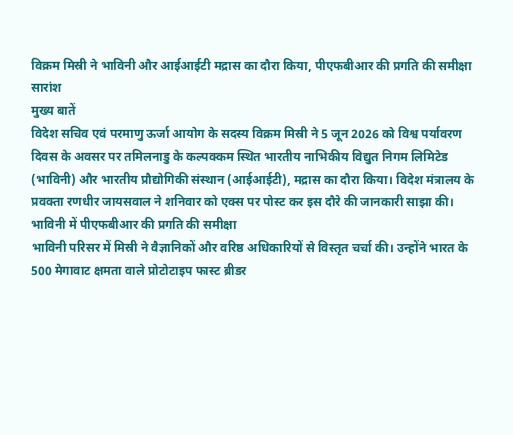विक्रम मिस्री ने भाविनी और आईआईटी मद्रास का दौरा किया, पीएफबीआर की प्रगति की समीक्षा
सारांश
मुख्य बातें
विदेश सचिव एवं परमाणु ऊर्जा आयोग के सदस्य विक्रम मिस्री ने 5 जून 2026 को विश्व पर्यावरण दिवस के अवसर पर तमिलनाडु के कल्पक्कम स्थित भारतीय नाभिकीय विद्युत निगम लिमिटेड (भाविनी) और भारतीय प्रौद्योगिकी संस्थान (आईआईटी), मद्रास का दौरा किया। विदेश मंत्रालय के प्रवक्ता रणधीर जायसवाल ने शनिवार को एक्स पर पोस्ट कर इस दौरे की जानकारी साझा की।
भाविनी में पीएफबीआर की प्रगति की समीक्षा
भाविनी परिसर में मिस्री ने वैज्ञानिकों और वरिष्ठ अधिकारियों से विस्तृत चर्चा की। उन्होंने भारत के 500 मेगावाट क्षमता वाले प्रोटोटाइप फास्ट ब्रीडर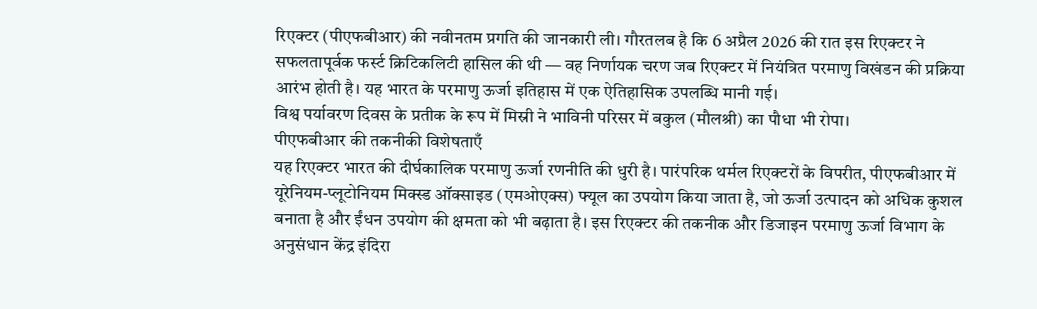रिएक्टर (पीएफबीआर) की नवीनतम प्रगति की जानकारी ली। गौरतलब है कि 6 अप्रैल 2026 की रात इस रिएक्टर ने सफलतापूर्वक फर्स्ट क्रिटिकलिटी हासिल की थी — वह निर्णायक चरण जब रिएक्टर में नियंत्रित परमाणु विखंडन की प्रक्रिया आरंभ होती है। यह भारत के परमाणु ऊर्जा इतिहास में एक ऐतिहासिक उपलब्धि मानी गई।
विश्व पर्यावरण दिवस के प्रतीक के रूप में मिस्री ने भाविनी परिसर में बकुल (मौलश्री) का पौधा भी रोपा।
पीएफबीआर की तकनीकी विशेषताएँ
यह रिएक्टर भारत की दीर्घकालिक परमाणु ऊर्जा रणनीति की धुरी है। पारंपरिक थर्मल रिएक्टरों के विपरीत, पीएफबीआर में यूरेनियम-प्लूटोनियम मिक्स्ड ऑक्साइड (एमओएक्स) फ्यूल का उपयोग किया जाता है, जो ऊर्जा उत्पादन को अधिक कुशल बनाता है और ईंधन उपयोग की क्षमता को भी बढ़ाता है। इस रिएक्टर की तकनीक और डिजाइन परमाणु ऊर्जा विभाग के अनुसंधान केंद्र इंदिरा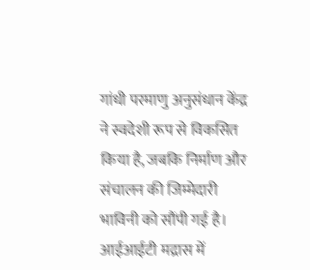गांधी परमाणु अनुसंधान केंद्र ने स्वदेशी रूप से विकसित किया है, जबकि निर्माण और संचालन की जिम्मेदारी भाविनी को सौंपी गई है।
आईआईटी मद्रास में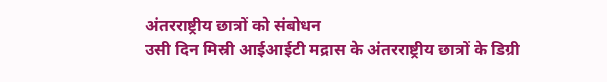अंतरराष्ट्रीय छात्रों को संबोधन
उसी दिन मिस्री आईआईटी मद्रास के अंतरराष्ट्रीय छात्रों के डिग्री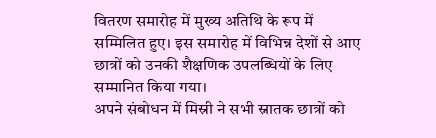वितरण समारोह में मुख्य अतिथि के रूप में सम्मिलित हुए। इस समारोह में विभिन्न देशों से आए छात्रों को उनकी शैक्षणिक उपलब्धियों के लिए सम्मानित किया गया।
अपने संबोधन में मिस्री ने सभी स्नातक छात्रों को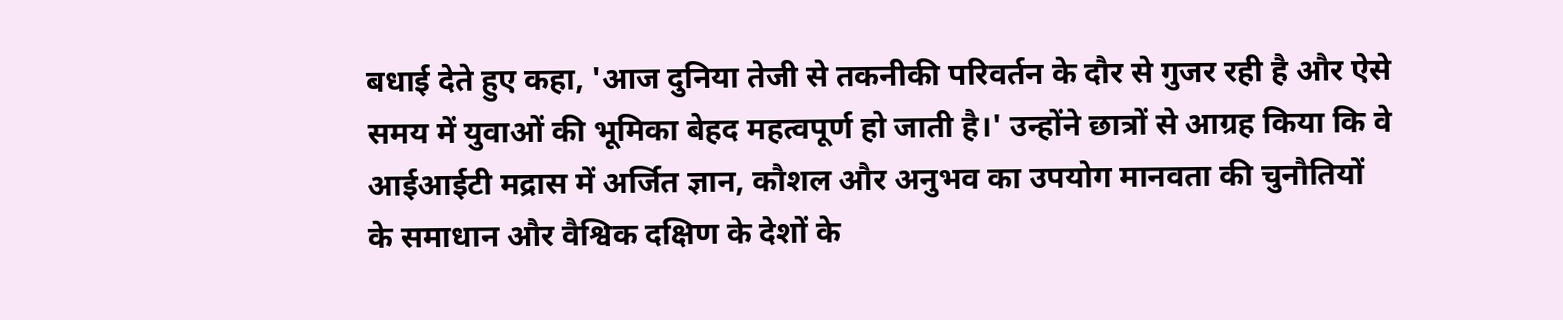बधाई देते हुए कहा, 'आज दुनिया तेजी से तकनीकी परिवर्तन के दौर से गुजर रही है और ऐसे समय में युवाओं की भूमिका बेहद महत्वपूर्ण हो जाती है।' उन्होंने छात्रों से आग्रह किया कि वे आईआईटी मद्रास में अर्जित ज्ञान, कौशल और अनुभव का उपयोग मानवता की चुनौतियों के समाधान और वैश्विक दक्षिण के देशों के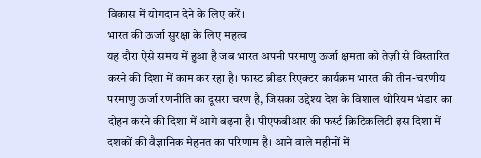विकास में योगदान देने के लिए करें।
भारत की ऊर्जा सुरक्षा के लिए महत्व
यह दौरा ऐसे समय में हुआ है जब भारत अपनी परमाणु ऊर्जा क्षमता को तेज़ी से विस्तारित करने की दिशा में काम कर रहा है। फास्ट ब्रीडर रिएक्टर कार्यक्रम भारत की तीन-चरणीय परमाणु ऊर्जा रणनीति का दूसरा चरण है, जिसका उद्देश्य देश के विशाल थोरियम भंडार का दोहन करने की दिशा में आगे बढ़ना है। पीएफबीआर की फर्स्ट क्रिटिकलिटी इस दिशा में दशकों की वैज्ञानिक मेहनत का परिणाम है। आने वाले महीनों में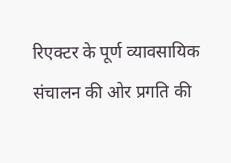रिएक्टर के पूर्ण व्यावसायिक संचालन की ओर प्रगति की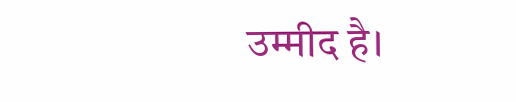उम्मीद है।